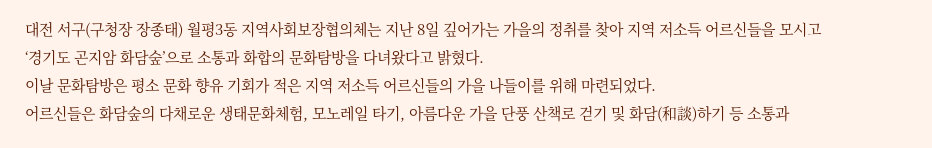대전 서구(구청장 장종태) 월평3동 지역사회보장협의체는 지난 8일 깊어가는 가을의 정취를 찾아 지역 저소득 어르신들을 모시고 ‘경기도 곤지암 화담숲’으로 소통과 화합의 문화탐방을 다녀왔다고 밝혔다.
이날 문화탐방은 평소 문화 향유 기회가 적은 지역 저소득 어르신들의 가을 나들이를 위해 마련되었다.
어르신들은 화담숲의 다채로운 생태문화체험, 모노레일 타기, 아름다운 가을 단풍 산책로 걷기 및 화담(和談)하기 등 소통과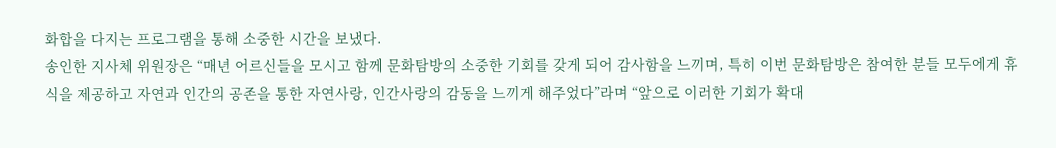화합을 다지는 프로그램을 통해 소중한 시간을 보냈다.
송인한 지사체 위원장은 “매년 어르신들을 모시고 함께 문화탐방의 소중한 기회를 갖게 되어 감사함을 느끼며, 특히 이번 문화탐방은 참여한 분들 모두에게 휴식을 제공하고 자연과 인간의 공존을 통한 자연사랑, 인간사랑의 감동을 느끼게 해주었다”라며 “앞으로 이러한 기회가 확대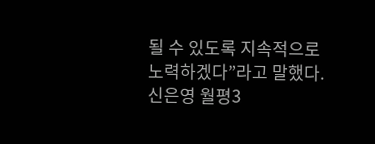될 수 있도록 지속적으로 노력하겠다”라고 말했다.
신은영 월평3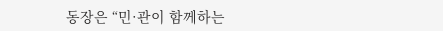동장은 “민·관이 함께하는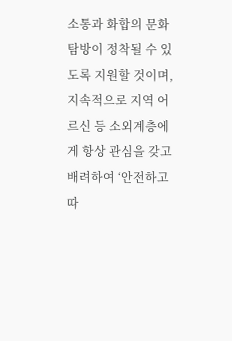소통과 화합의 문화탐방이 정착될 수 있도록 지원할 것이며, 지속적으로 지역 어르신 등 소외계층에게 항상 관심을 갖고 배려하여 ‘안전하고 따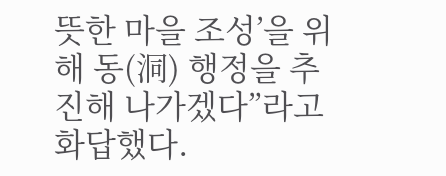뜻한 마을 조성’을 위해 동(洞) 행정을 추진해 나가겠다”라고 화답했다.